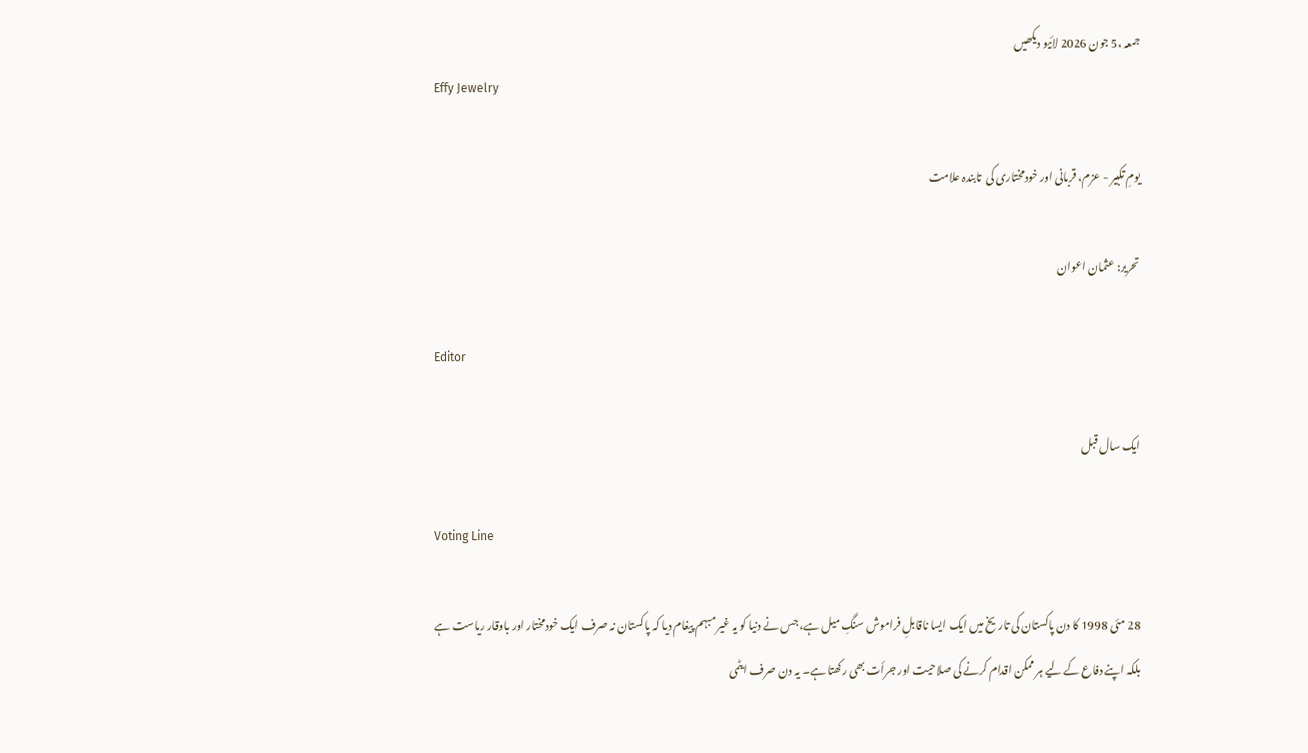جمعہ ،5 جون 2026 لائیو دیکھیں
Effy Jewelry

یومِ تکبیر - عزم، قربانی اور خودمختاری کی  تابندہ علامت

تحریر: عثمان اعوان

Editor

ایک سال قبل

Voting Line

28 مئی 1998 کا دن پاکستان کی تاریخ میں ایک ایسا ناقابلِ فراموش سنگِ میل ہے، جس نے دنیا کو یہ غیر مبہم پیغام دیا کہ پاکستان نہ صرف ایک خودمختار اور باوقار ریاست ہے بلکہ اپنے دفاع کے لیے ہر ممکن اقدام کرنے کی صلاحیت اور جرأت بھی رکھتا ہے۔ یہ دن صرف ایٹمی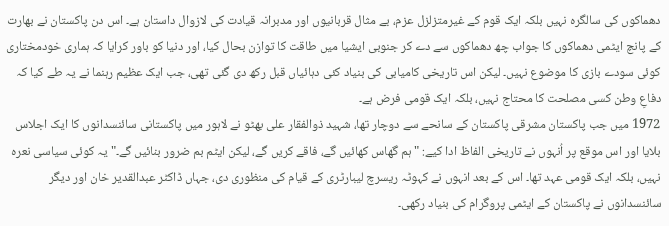دھماکوں کی سالگرہ نہیں بلکہ ایک قوم کے غیرمتزلزل عزم، بے مثال قربانیوں اور مدبرانہ قیادت کی لازوال داستان ہے۔ اس دن پاکستان نے بھارت کے پانچ ایٹمی دھماکوں کا جواب چھ دھماکوں سے دے کر جنوبی ایشیا میں طاقت کا توازن بحال کیا، اور دنیا کو باور کرایا کہ ہماری خودمختاری کوئی سودے بازی کا موضوع نہیں۔ لیکن اس تاریخی کامیابی کی بنیاد کئی دہائیاں قبل رکھ دی گئی تھی، جب ایک عظیم رہنما نے یہ طے کیا کہ دفاعِ وطن کسی مصلحت کا محتاج نہیں، بلکہ ایک قومی فرض ہے۔
1972 میں جب پاکستان مشرقی پاکستان کے سانحے سے دوچار تھا، شہید ذوالفقار علی بھٹو نے لاہور میں پاکستانی سائنسدانوں کا ایک اجلاس بلایا اور اس موقع پر اُنہوں نے تاریخی الفاظ ادا کیے: "ہم گھاس کھائیں گے، فاقے کریں گے، لیکن ایٹم بم ضرور بنائیں گے۔"یہ کوئی سیاسی نعرہ نہیں، بلکہ ایک قومی عہد تھا۔ اس کے بعد انہوں نے کہوٹہ ریسرچ لیبارٹری کے قیام کی منظوری دی، جہاں ڈاکٹر عبدالقدیر خان اور دیگر سائنسدانوں نے پاکستان کے ایٹمی پروگرام کی بنیاد رکھی۔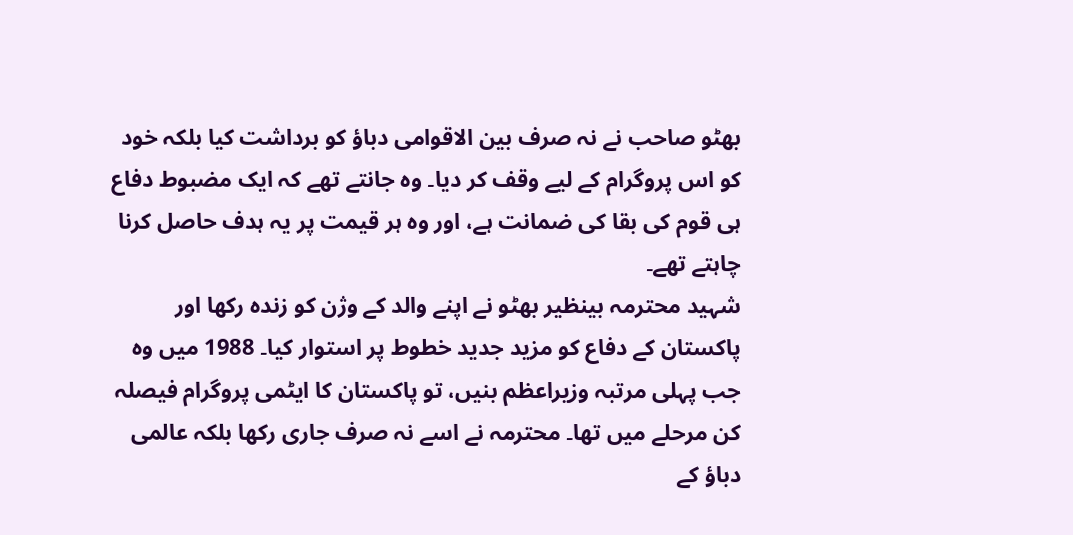بھٹو صاحب نے نہ صرف بین الاقوامی دباؤ کو برداشت کیا بلکہ خود کو اس پروگرام کے لیے وقف کر دیا۔ وہ جانتے تھے کہ ایک مضبوط دفاع ہی قوم کی بقا کی ضمانت ہے، اور وہ ہر قیمت پر یہ ہدف حاصل کرنا چاہتے تھے۔
شہید محترمہ بینظیر بھٹو نے اپنے والد کے وژن کو زندہ رکھا اور پاکستان کے دفاع کو مزید جدید خطوط پر استوار کیا۔ 1988 میں وہ جب پہلی مرتبہ وزیراعظم بنیں، تو پاکستان کا ایٹمی پروگرام فیصلہ کن مرحلے میں تھا۔ محترمہ نے اسے نہ صرف جاری رکھا بلکہ عالمی دباؤ کے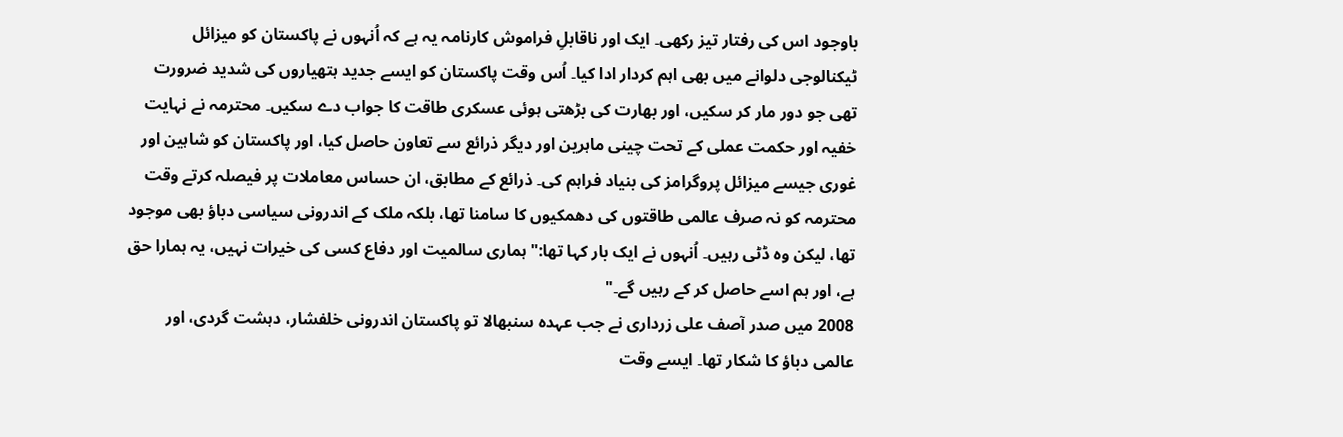باوجود اس کی رفتار تیز رکھی۔ ایک اور ناقابلِ فراموش کارنامہ یہ ہے کہ اُنہوں نے پاکستان کو میزائل ٹیکنالوجی دلوانے میں بھی اہم کردار ادا کیا۔ اُس وقت پاکستان کو ایسے جدید ہتھیاروں کی شدید ضرورت تھی جو دور مار کر سکیں، اور بھارت کی بڑھتی ہوئی عسکری طاقت کا جواب دے سکیں۔ محترمہ نے نہایت خفیہ اور حکمت عملی کے تحت چینی ماہرین اور دیگر ذرائع سے تعاون حاصل کیا، اور پاکستان کو شاہین اور غوری جیسے میزائل پروگرامز کی بنیاد فراہم کی۔ ذرائع کے مطابق، ان حساس معاملات پر فیصلہ کرتے وقت محترمہ کو نہ صرف عالمی طاقتوں کی دھمکیوں کا سامنا تھا، بلکہ ملک کے اندرونی سیاسی دباؤ بھی موجود تھا، لیکن وہ ڈٹی رہیں۔ اُنہوں نے ایک بار کہا تھا:"ہماری سالمیت اور دفاع کسی کی خیرات نہیں، یہ ہمارا حق ہے، اور ہم اسے حاصل کر کے رہیں گے۔"
2008 میں صدر آصف علی زرداری نے جب عہدہ سنبھالا تو پاکستان اندرونی خلفشار، دہشت گردی، اور عالمی دباؤ کا شکار تھا۔ ایسے وقت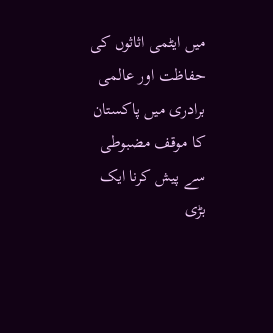میں ایٹمی اثاثوں کی حفاظت اور عالمی برادری میں پاکستان کا موقف مضبوطی سے پیش کرنا ایک بڑی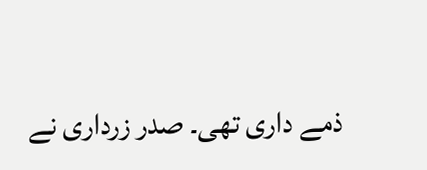ذمے داری تھی۔ صدر زرداری نے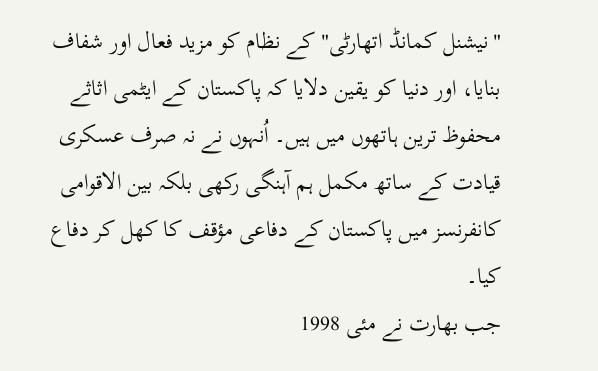"نیشنل کمانڈ اتھارٹی" کے نظام کو مزید فعال اور شفاف بنایا، اور دنیا کو یقین دلایا کہ پاکستان کے ایٹمی اثاثے محفوظ ترین ہاتھوں میں ہیں۔ اُنہوں نے نہ صرف عسکری قیادت کے ساتھ مکمل ہم آہنگی رکھی بلکہ بین الاقوامی کانفرنسز میں پاکستان کے دفاعی مؤقف کا کھل کر دفاع کیا۔
جب بھارت نے مئی 1998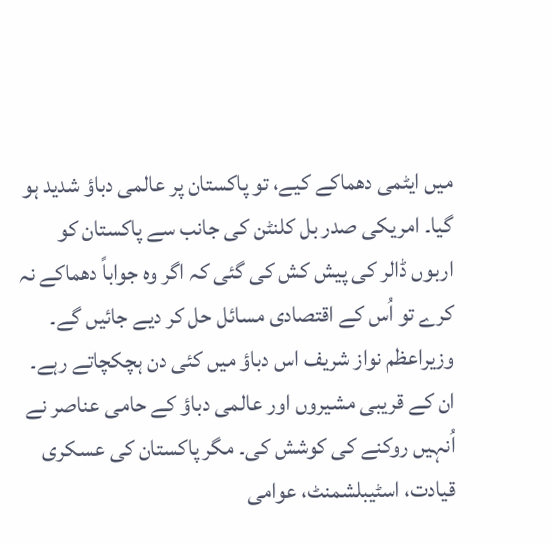میں ایٹمی دھماکے کیے، تو پاکستان پر عالمی دباؤ شدید ہو گیا۔ امریکی صدر بل کلنٹن کی جانب سے پاکستان کو اربوں ڈالر کی پیش کش کی گئی کہ اگر وہ جواباً دھماکے نہ کرے تو اُس کے اقتصادی مسائل حل کر دیے جائیں گے۔ وزیراعظم نواز شریف اس دباؤ میں کئی دن ہچکچاتے رہے۔ ان کے قریبی مشیروں اور عالمی دباؤ کے حامی عناصر نے اُنہیں روکنے کی کوشش کی۔ مگر پاکستان کی عسکری قیادت، اسٹیبلشمنٹ، عوامی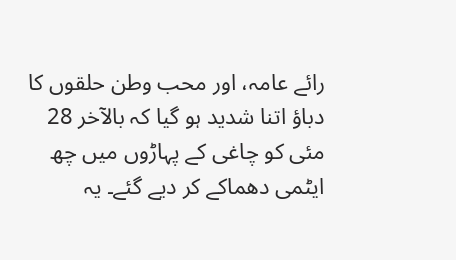رائے عامہ، اور محب وطن حلقوں کا دباؤ اتنا شدید ہو گیا کہ بالآخر 28 مئی کو چاغی کے پہاڑوں میں چھ ایٹمی دھماکے کر دیے گئے۔ یہ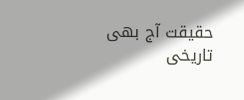حقیقت آج بھی تاریخی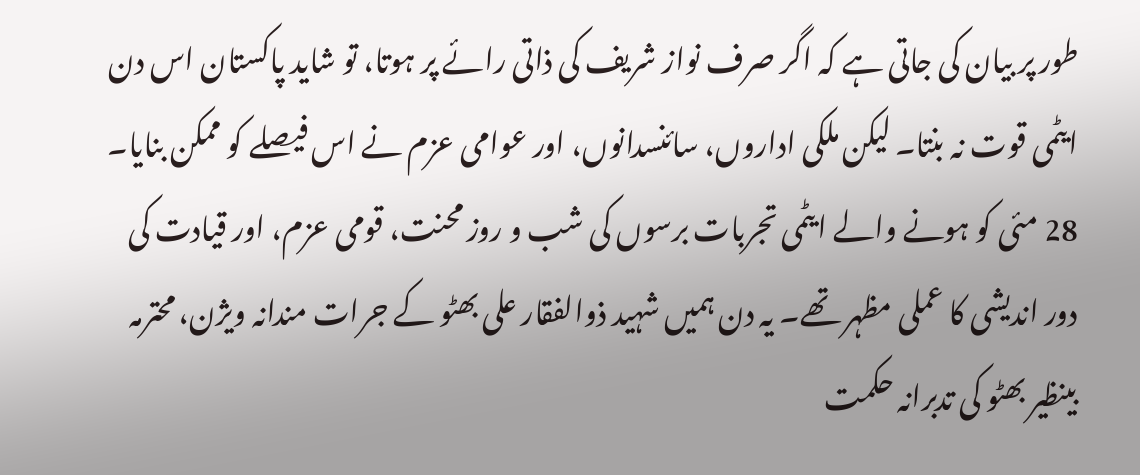طور پر بیان کی جاتی ہے کہ اگر صرف نواز شریف کی ذاتی رائے پر ہوتا، تو شاید پاکستان اس دن ایٹمی قوت نہ بنتا۔ لیکن ملکی اداروں، سائنسدانوں، اور عوامی عزم نے اس فیصلے کو ممکن بنایا۔
28 مئی کو ہونے والے ایٹمی تجربات برسوں کی شب و روز محنت، قومی عزم، اور قیادت کی دور اندیشی کا عملی مظہر تھے۔ یہ دن ہمیں شہید ذوالفقار علی بھٹو کے جرات مندانہ ویژن، محترمہ بینظیر بھٹو کی تدبرانہ حکمت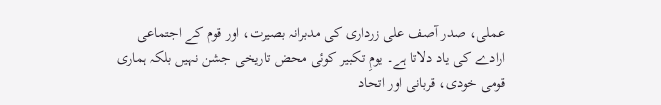عملی، صدر آصف علی زرداری کی مدبرانہ بصیرت، اور قوم کے اجتماعی ارادے کی یاد دلاتا ہے۔ یومِ تکبیر کوئی محض تاریخی جشن نہیں بلکہ ہماری قومی خودی، قربانی اور اتحاد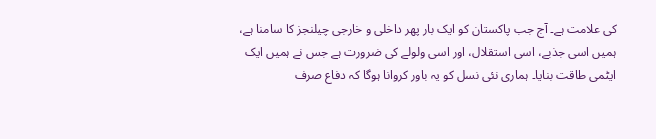کی علامت ہے۔ آج جب پاکستان کو ایک بار پھر داخلی و خارجی چیلنجز کا سامنا ہے، ہمیں اسی جذبے، اسی استقلال، اور اسی ولولے کی ضرورت ہے جس نے ہمیں ایک ایٹمی طاقت بنایا۔ ہماری نئی نسل کو یہ باور کروانا ہوگا کہ دفاع صرف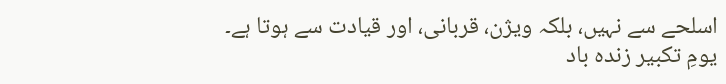اسلحے سے نہیں، بلکہ ویژن، قربانی، اور قیادت سے ہوتا ہے۔
یومِ تکبیر زندہ باد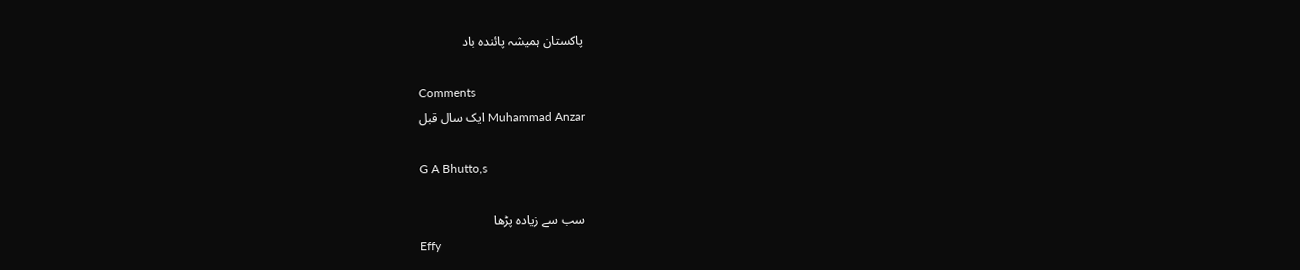پاکستان ہمیشہ پائندہ باد

Comments
Muhammad Anzar ایک سال قبل

G A Bhutto,s

سب سے زیادہ پڑھا
Effy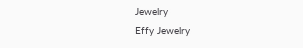Jewelry
Effy Jewelry